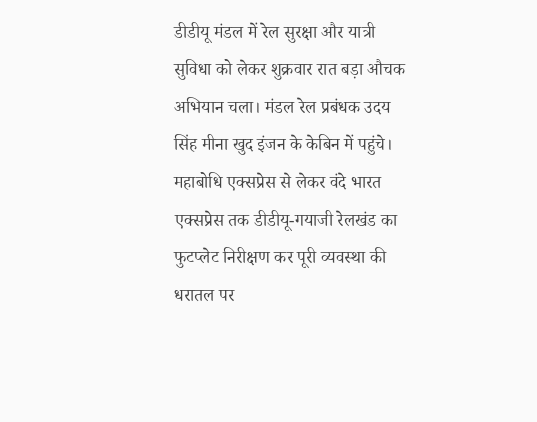डीडीयू मंडल में रेल सुरक्षा और यात्री सुविधा को लेकर शुक्रवार रात बड़ा औचक अभियान चला। मंडल रेल प्रबंधक उदय सिंह मीना खुद इंजन के केबिन में पहुंचे। महाबोधि एक्सप्रेस से लेकर वंदे भारत एक्सप्रेस तक डीडीयू-गयाजी रेलखंड का फुटप्लेट निरीक्षण कर पूरी व्यवस्था की धरातल पर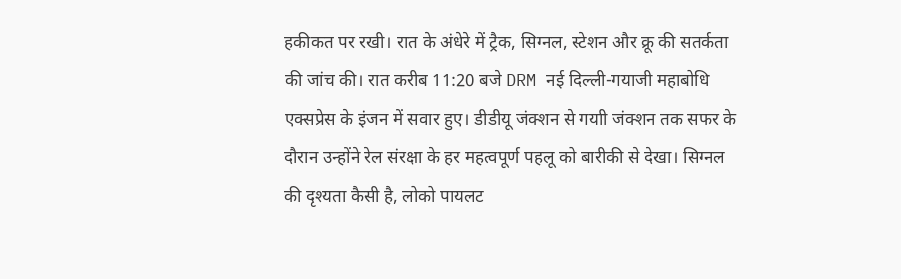हकीकत पर रखी। रात के अंधेरे में ट्रैक, सिग्नल, स्टेशन और क्रू की सतर्कता की जांच की। रात करीब 11:20 बजे DRM नई दिल्ली-गयाजी महाबोधि एक्सप्रेस के इंजन में सवार हुए। डीडीयू जंक्शन से गयाी जंक्शन तक सफर के दौरान उन्होंने रेल संरक्षा के हर महत्वपूर्ण पहलू को बारीकी से देखा। सिग्नल की दृश्यता कैसी है, लोको पायलट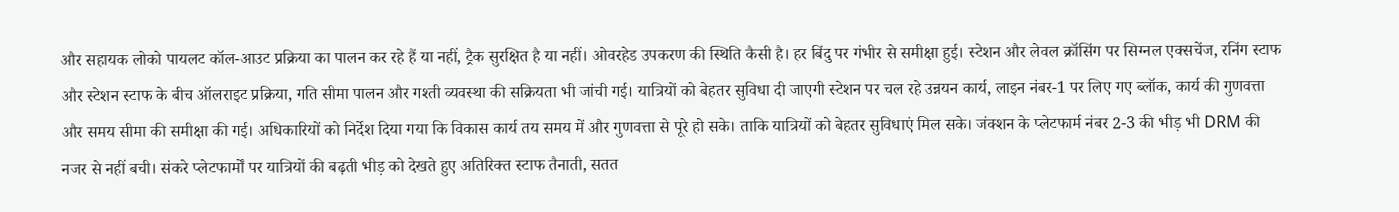और सहायक लोको पायलट कॉल-आउट प्रक्रिया का पालन कर रहे हैं या नहीं, ट्रैक सुरक्षित है या नहीं। ओवरहेड उपकरण की स्थिति कैसी है। हर बिंदु पर गंभीर से समीक्षा हुई। स्टेशन और लेवल क्रॉसिंग पर सिग्नल एक्सचेंज, रनिंग स्टाफ और स्टेशन स्टाफ के बीच ऑलराइट प्रक्रिया, गति सीमा पालन और गश्ती व्यवस्था की सक्रियता भी जांची गई। यात्रियों को बेहतर सुविधा दी जाएगी स्टेशन पर चल रहे उन्नयन कार्य, लाइन नंबर-1 पर लिए गए ब्लॉक, कार्य की गुणवत्ता और समय सीमा की समीक्षा की गई। अधिकारियों को निर्देश दिया गया कि विकास कार्य तय समय में और गुणवत्ता से पूरे हो सके। ताकि यात्रियों को बेहतर सुविधाएं मिल सके। जंक्शन के प्लेटफार्म नंबर 2-3 की भीड़ भी DRM की नजर से नहीं बची। संकरे प्लेटफार्मों पर यात्रियों की बढ़ती भीड़ को देखते हुए अतिरिक्त स्टाफ तैनाती, सतत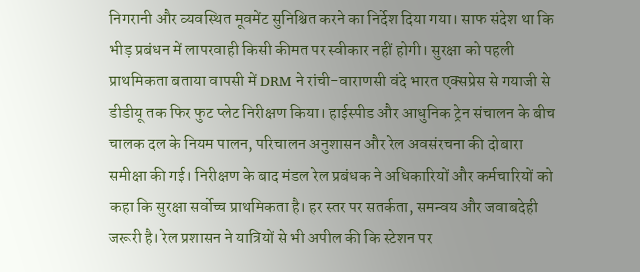निगरानी और व्यवस्थित मूवमेंट सुनिश्चित करने का निर्देश दिया गया। साफ संदेश था कि भीड़ प्रबंधन में लापरवाही किसी कीमत पर स्वीकार नहीं होगी। सुरक्षा को पहली प्राथमिकता बताया वापसी में DRM ने रांची-वाराणसी वंदे भारत एक्सप्रेस से गयाजी से डीडीयू तक फिर फुट प्लेट निरीक्षण किया। हाईस्पीड और आधुनिक ट्रेन संचालन के बीच चालक दल के नियम पालन, परिचालन अनुशासन और रेल अवसंरचना की दोबारा समीक्षा की गई। निरीक्षण के बाद मंडल रेल प्रबंधक ने अधिकारियों और कर्मचारियों को कहा कि सुरक्षा सर्वोच्च प्राथमिकता है। हर स्तर पर सतर्कता, समन्वय और जवाबदेही जरूरी है। रेल प्रशासन ने यात्रियों से भी अपील की कि स्टेशन पर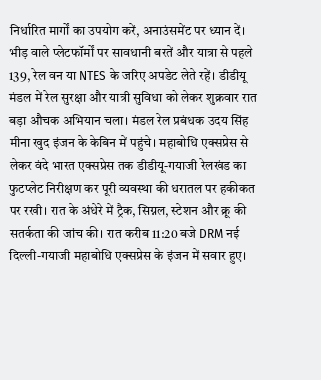निर्धारित मार्गों का उपयोग करें, अनाउंसमेंट पर ध्यान दें। भीड़ वाले प्लेटफॉर्मों पर सावधानी बरतें और यात्रा से पहले 139, रेल वन या NTES के जरिए अपडेट लेते रहें। डीडीयू मंडल में रेल सुरक्षा और यात्री सुविधा को लेकर शुक्रवार रात बड़ा औचक अभियान चला। मंडल रेल प्रबंधक उदय सिंह मीना खुद इंजन के केबिन में पहुंचे। महाबोधि एक्सप्रेस से लेकर वंदे भारत एक्सप्रेस तक डीडीयू-गयाजी रेलखंड का फुटप्लेट निरीक्षण कर पूरी व्यवस्था की धरातल पर हकीकत पर रखी। रात के अंधेरे में ट्रैक, सिग्नल, स्टेशन और क्रू की सतर्कता की जांच की। रात करीब 11:20 बजे DRM नई दिल्ली-गयाजी महाबोधि एक्सप्रेस के इंजन में सवार हुए।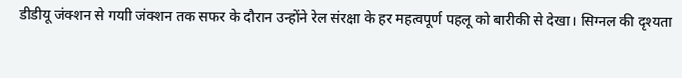डीडीयू जंक्शन से गयाी जंक्शन तक सफर के दौरान उन्होंने रेल संरक्षा के हर महत्वपूर्ण पहलू को बारीकी से देखा। सिग्नल की दृश्यता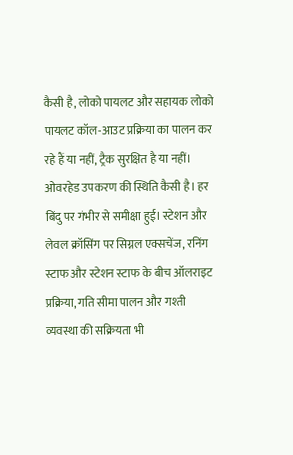कैसी है, लोको पायलट और सहायक लोको पायलट कॉल-आउट प्रक्रिया का पालन कर रहे हैं या नहीं, ट्रैक सुरक्षित है या नहीं। ओवरहेड उपकरण की स्थिति कैसी है। हर बिंदु पर गंभीर से समीक्षा हुई। स्टेशन और लेवल क्रॉसिंग पर सिग्नल एक्सचेंज, रनिंग स्टाफ और स्टेशन स्टाफ के बीच ऑलराइट प्रक्रिया, गति सीमा पालन और गश्ती व्यवस्था की सक्रियता भी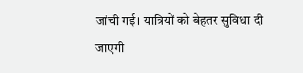जांची गई। यात्रियों को बेहतर सुविधा दी जाएगी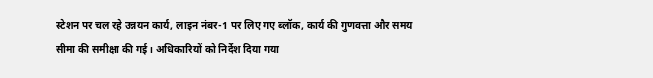स्टेशन पर चल रहे उन्नयन कार्य, लाइन नंबर-1 पर लिए गए ब्लॉक, कार्य की गुणवत्ता और समय सीमा की समीक्षा की गई। अधिकारियों को निर्देश दिया गया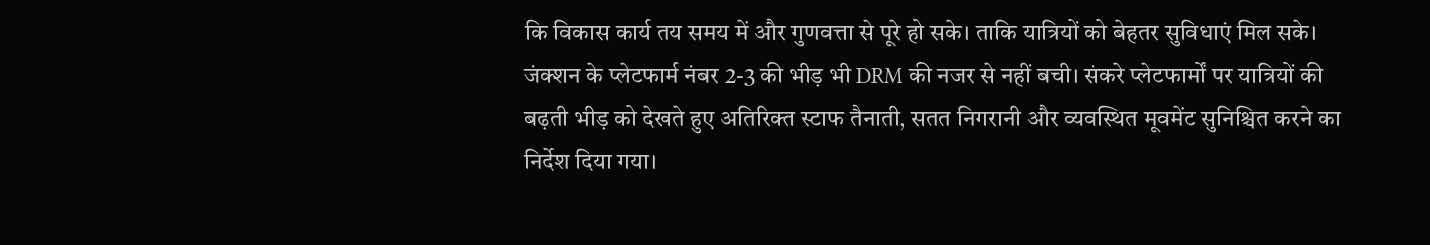कि विकास कार्य तय समय में और गुणवत्ता से पूरे हो सके। ताकि यात्रियों को बेहतर सुविधाएं मिल सके। जंक्शन के प्लेटफार्म नंबर 2-3 की भीड़ भी DRM की नजर से नहीं बची। संकरे प्लेटफार्मों पर यात्रियों की बढ़ती भीड़ को देखते हुए अतिरिक्त स्टाफ तैनाती, सतत निगरानी और व्यवस्थित मूवमेंट सुनिश्चित करने का निर्देश दिया गया।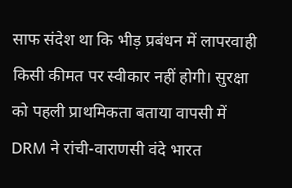साफ संदेश था कि भीड़ प्रबंधन में लापरवाही किसी कीमत पर स्वीकार नहीं होगी। सुरक्षा को पहली प्राथमिकता बताया वापसी में DRM ने रांची-वाराणसी वंदे भारत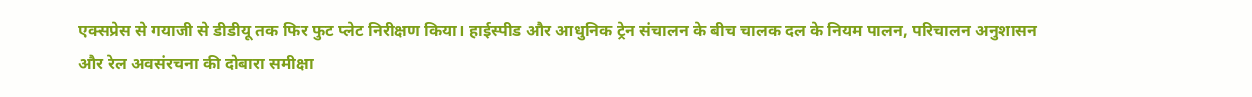एक्सप्रेस से गयाजी से डीडीयू तक फिर फुट प्लेट निरीक्षण किया। हाईस्पीड और आधुनिक ट्रेन संचालन के बीच चालक दल के नियम पालन, परिचालन अनुशासन और रेल अवसंरचना की दोबारा समीक्षा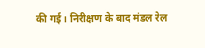की गई। निरीक्षण के बाद मंडल रेल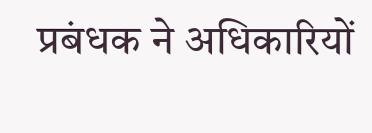प्रबंधक ने अधिकारियों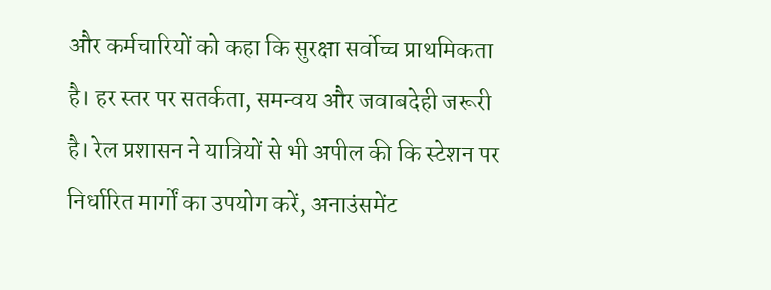और कर्मचारियों को कहा कि सुरक्षा सर्वोच्च प्राथमिकता है। हर स्तर पर सतर्कता, समन्वय और जवाबदेही जरूरी है। रेल प्रशासन ने यात्रियों से भी अपील की कि स्टेशन पर निर्धारित मार्गों का उपयोग करें, अनाउंसमेंट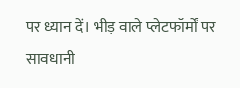पर ध्यान दें। भीड़ वाले प्लेटफॉर्मों पर सावधानी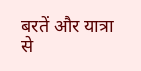बरतें और यात्रा से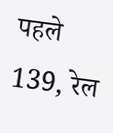पहले 139, रेल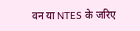वन या NTES के जरिए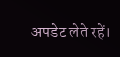अपडेट लेते रहें।